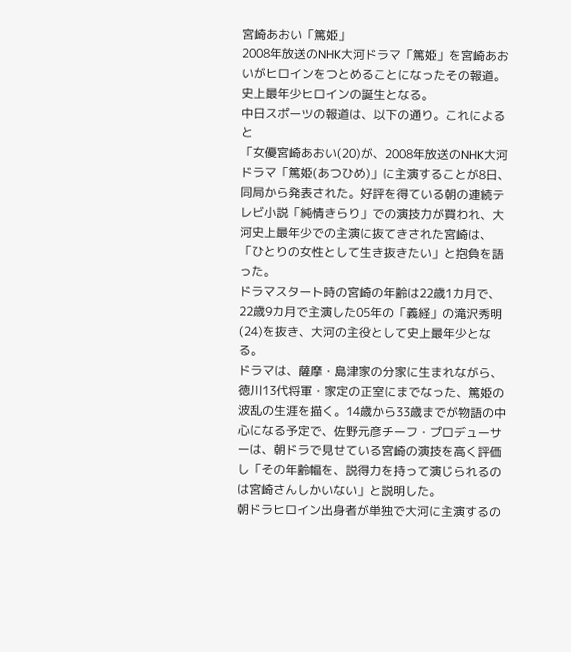宮崎あおい「篤姫」
2008年放送のNHK大河ドラマ「篤姫」を宮崎あおいがヒロインをつとめることになったその報道。
史上最年少ヒロインの誕生となる。
中日スポーツの報道は、以下の通り。これによると
「女優宮崎あおい(20)が、2008年放送のNHK大河ドラマ「篤姫(あつひめ)」に主演することが8日、同局から発表された。好評を得ている朝の連続テレビ小説「純情きらり」での演技力が買われ、大河史上最年少での主演に抜てきされた宮崎は、「ひとりの女性として生き抜きたい」と抱負を語った。
ドラマスタート時の宮崎の年齢は22歳1カ月で、22歳9カ月で主演した05年の「義経」の滝沢秀明(24)を抜き、大河の主役として史上最年少となる。
ドラマは、薩摩・島津家の分家に生まれながら、徳川13代将軍・家定の正室にまでなった、篤姫の波乱の生涯を描く。14歳から33歳までが物語の中心になる予定で、佐野元彦チーフ・プロデューサーは、朝ドラで見せている宮崎の演技を高く評価し「その年齢幅を、説得力を持って演じられるのは宮崎さんしかいない」と説明した。
朝ドラヒロイン出身者が単独で大河に主演するの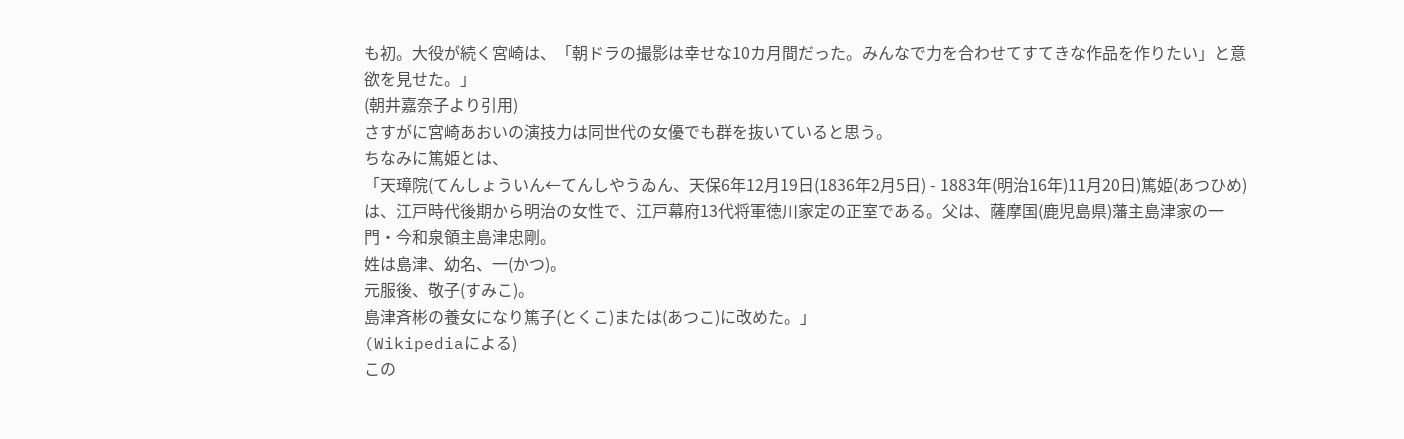も初。大役が続く宮崎は、「朝ドラの撮影は幸せな10カ月間だった。みんなで力を合わせてすてきな作品を作りたい」と意欲を見せた。」
(朝井嘉奈子より引用)
さすがに宮崎あおいの演技力は同世代の女優でも群を抜いていると思う。
ちなみに篤姫とは、
「天璋院(てんしょういん←てんしやうゐん、天保6年12月19日(1836年2月5日) - 1883年(明治16年)11月20日)篤姫(あつひめ)は、江戸時代後期から明治の女性で、江戸幕府13代将軍徳川家定の正室である。父は、薩摩国(鹿児島県)藩主島津家の一門・今和泉領主島津忠剛。
姓は島津、幼名、一(かつ)。
元服後、敬子(すみこ)。
島津斉彬の養女になり篤子(とくこ)または(あつこ)に改めた。」
(Wikipediaによる)
この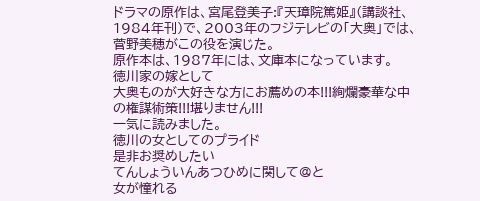ドラマの原作は、宮尾登美子:『天璋院篤姫』(講談社、1984年刊)で、2003年のフジテレビの「大奥」では、菅野美穂がこの役を演じた。
原作本は、1987年には、文庫本になっています。
徳川家の嫁として
大奥ものが大好きな方にお薦めの本!!!絢爛豪華な中の権謀術策!!!堪りません!!!
一気に読みました。
徳川の女としてのプライド
是非お奨めしたい
てんしょういんあつひめに関して@と
女が憧れる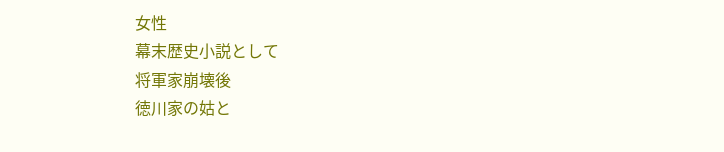女性
幕末歴史小説として
将軍家崩壊後
徳川家の姑と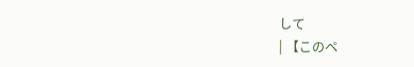して
| 【このペ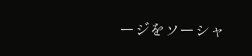ージをソーシャ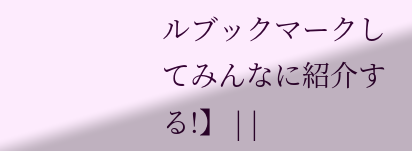ルブックマークしてみんなに紹介する!】 | |